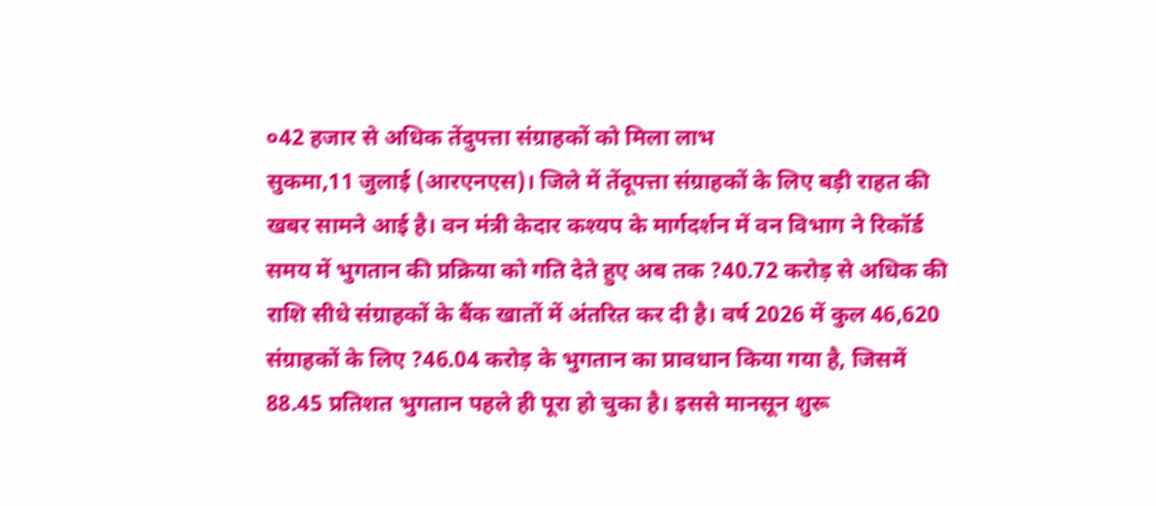०42 हजार से अधिक तेंदुपत्ता संग्राहकों को मिला लाभ
सुकमा,11 जुलाई (आरएनएस)। जिले में तेंदूपत्ता संग्राहकों के लिए बड़ी राहत की खबर सामने आई है। वन मंत्री केदार कश्यप के मार्गदर्शन में वन विभाग ने रिकॉर्ड समय में भुगतान की प्रक्रिया को गति देते हुए अब तक ?40.72 करोड़ से अधिक की राशि सीधे संग्राहकों के बैंक खातों में अंतरित कर दी है। वर्ष 2026 में कुल 46,620 संग्राहकों के लिए ?46.04 करोड़ के भुगतान का प्रावधान किया गया है, जिसमें 88.45 प्रतिशत भुगतान पहले ही पूरा हो चुका है। इससे मानसून शुरू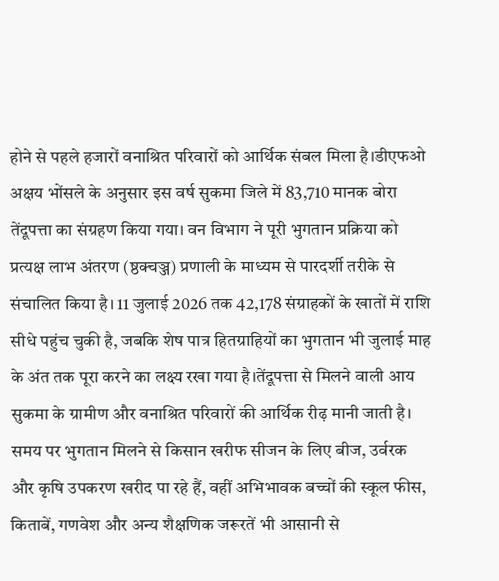होने से पहले हजारों वनाश्रित परिवारों को आर्थिक संबल मिला है।डीएफओ अक्षय भोंसले के अनुसार इस वर्ष सुकमा जिले में 83,710 मानक बोरा तेंदूपत्ता का संग्रहण किया गया। वन विभाग ने पूरी भुगतान प्रक्रिया को प्रत्यक्ष लाभ अंतरण (ष्ठक्चञ्ज) प्रणाली के माध्यम से पारदर्शी तरीके से संचालित किया है। 11 जुलाई 2026 तक 42,178 संग्राहकों के खातों में राशि सीधे पहुंच चुकी है, जबकि शेष पात्र हितग्राहियों का भुगतान भी जुलाई माह के अंत तक पूरा करने का लक्ष्य रखा गया है।तेंदूपत्ता से मिलने वाली आय सुकमा के ग्रामीण और वनाश्रित परिवारों की आर्थिक रीढ़ मानी जाती है। समय पर भुगतान मिलने से किसान खरीफ सीजन के लिए बीज, उर्वरक और कृषि उपकरण खरीद पा रहे हैं, वहीं अभिभावक बच्चों की स्कूल फीस, किताबें, गणवेश और अन्य शैक्षणिक जरूरतें भी आसानी से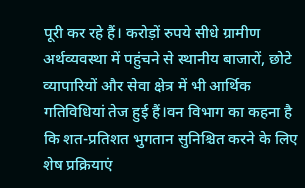पूरी कर रहे हैं। करोड़ों रुपये सीधे ग्रामीण अर्थव्यवस्था में पहुंचने से स्थानीय बाजारों, छोटे व्यापारियों और सेवा क्षेत्र में भी आर्थिक गतिविधियां तेज हुई हैं।वन विभाग का कहना है कि शत-प्रतिशत भुगतान सुनिश्चित करने के लिए शेष प्रक्रियाएं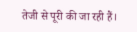तेजी से पूरी की जा रही हैं।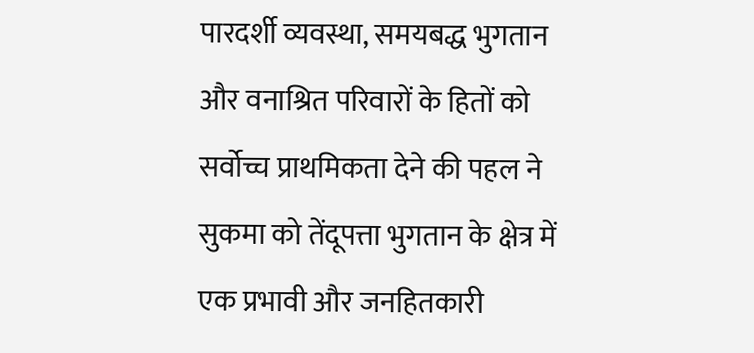पारदर्शी व्यवस्था, समयबद्ध भुगतान और वनाश्रित परिवारों के हितों को सर्वोच्च प्राथमिकता देने की पहल ने सुकमा को तेंदूपत्ता भुगतान के क्षेत्र में एक प्रभावी और जनहितकारी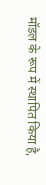मॉडल के रूप में स्थापित किया है,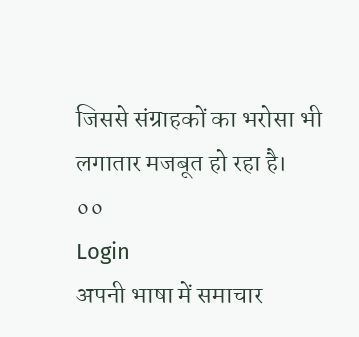जिससे संग्राहकों का भरोसा भी लगातार मजबूत हो रहा है।
००
Login
अपनी भाषा में समाचार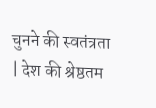चुनने की स्वतंत्रता | देश की श्रेष्ठतम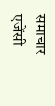समाचार एजेंसी